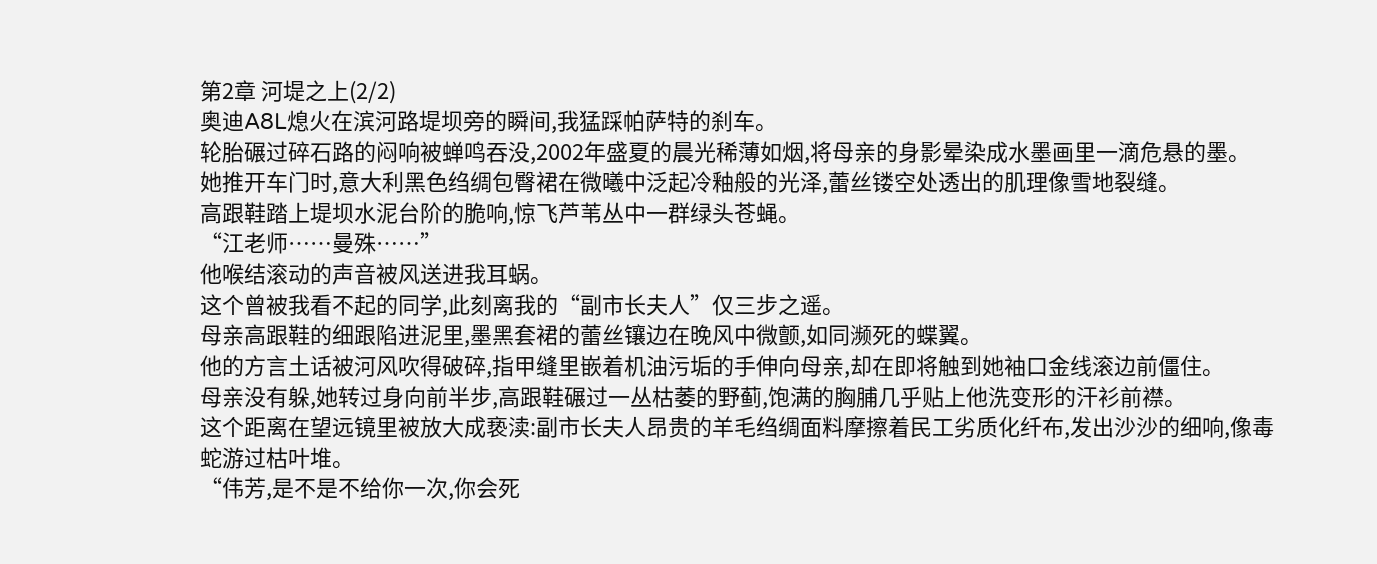第2章 河堤之上(2/2)
奥迪A8L熄火在滨河路堤坝旁的瞬间,我猛踩帕萨特的刹车。
轮胎碾过碎石路的闷响被蝉鸣吞没,2002年盛夏的晨光稀薄如烟,将母亲的身影晕染成水墨画里一滴危悬的墨。
她推开车门时,意大利黑色绉绸包臀裙在微曦中泛起冷釉般的光泽,蕾丝镂空处透出的肌理像雪地裂缝。
高跟鞋踏上堤坝水泥台阶的脆响,惊飞芦苇丛中一群绿头苍蝇。
“江老师……曼殊……”
他喉结滚动的声音被风送进我耳蜗。
这个曾被我看不起的同学,此刻离我的“副市长夫人”仅三步之遥。
母亲高跟鞋的细跟陷进泥里,墨黑套裙的蕾丝镶边在晚风中微颤,如同濒死的蝶翼。
他的方言土话被河风吹得破碎,指甲缝里嵌着机油污垢的手伸向母亲,却在即将触到她袖口金线滚边前僵住。
母亲没有躲,她转过身向前半步,高跟鞋碾过一丛枯萎的野蓟,饱满的胸脯几乎贴上他洗变形的汗衫前襟。
这个距离在望远镜里被放大成亵渎:副市长夫人昂贵的羊毛绉绸面料摩擦着民工劣质化纤布,发出沙沙的细响,像毒蛇游过枯叶堆。
“伟芳,是不是不给你一次,你会死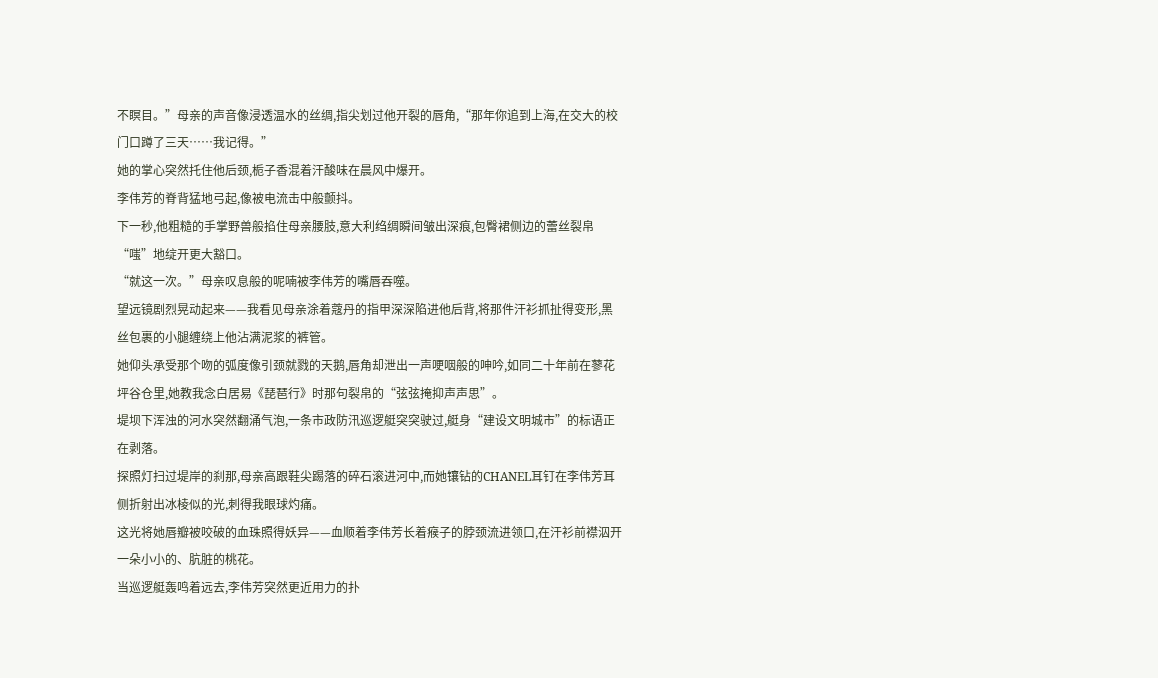不瞑目。”母亲的声音像浸透温水的丝绸,指尖划过他开裂的唇角,“那年你追到上海,在交大的校门口蹲了三天……我记得。”
她的掌心突然托住他后颈,栀子香混着汗酸味在晨风中爆开。
李伟芳的脊背猛地弓起,像被电流击中般颤抖。
下一秒,他粗糙的手掌野兽般掐住母亲腰肢,意大利绉绸瞬间皱出深痕,包臀裙侧边的蕾丝裂帛“嗤”地绽开更大豁口。
“就这一次。”母亲叹息般的呢喃被李伟芳的嘴唇吞噬。
望远镜剧烈晃动起来——我看见母亲涂着蔻丹的指甲深深陷进他后背,将那件汗衫抓扯得变形,黑丝包裹的小腿缠绕上他沾满泥浆的裤管。
她仰头承受那个吻的弧度像引颈就戮的天鹅,唇角却泄出一声哽咽般的呻吟,如同二十年前在蓼花坪谷仓里,她教我念白居易《琵琶行》时那句裂帛的“弦弦掩抑声声思”。
堤坝下浑浊的河水突然翻涌气泡,一条市政防汛巡逻艇突突驶过,艇身“建设文明城市”的标语正在剥落。
探照灯扫过堤岸的刹那,母亲高跟鞋尖踢落的碎石滚进河中,而她镶钻的CHANEL耳钉在李伟芳耳侧折射出冰棱似的光,刺得我眼球灼痛。
这光将她唇瓣被咬破的血珠照得妖异——血顺着李伟芳长着瘊子的脖颈流进领口,在汗衫前襟泅开一朵小小的、肮脏的桃花。
当巡逻艇轰鸣着远去,李伟芳突然更近用力的扑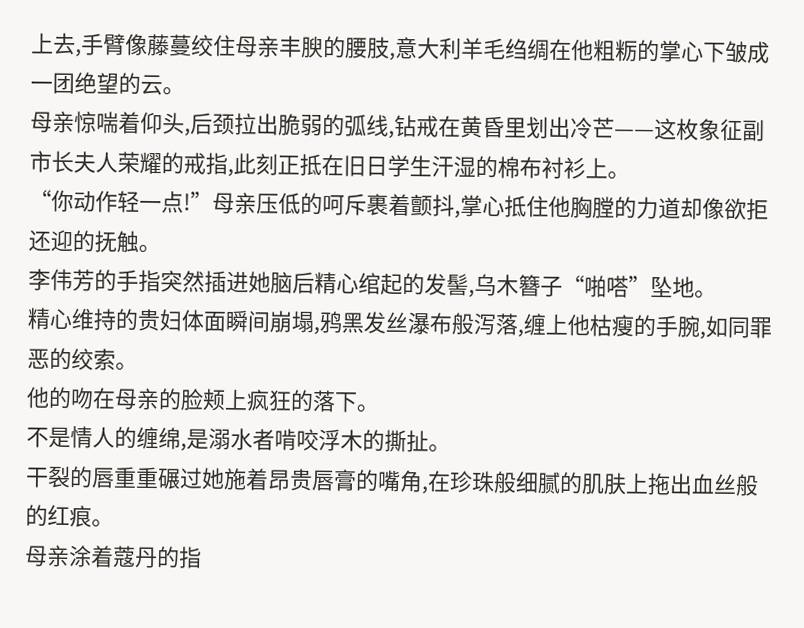上去,手臂像藤蔓绞住母亲丰腴的腰肢,意大利羊毛绉绸在他粗粝的掌心下皱成一团绝望的云。
母亲惊喘着仰头,后颈拉出脆弱的弧线,钻戒在黄昏里划出冷芒——这枚象征副市长夫人荣耀的戒指,此刻正抵在旧日学生汗湿的棉布衬衫上。
“你动作轻一点!”母亲压低的呵斥裹着颤抖,掌心抵住他胸膛的力道却像欲拒还迎的抚触。
李伟芳的手指突然插进她脑后精心绾起的发髻,乌木簪子“啪嗒”坠地。
精心维持的贵妇体面瞬间崩塌,鸦黑发丝瀑布般泻落,缠上他枯瘦的手腕,如同罪恶的绞索。
他的吻在母亲的脸颊上疯狂的落下。
不是情人的缠绵,是溺水者啃咬浮木的撕扯。
干裂的唇重重碾过她施着昂贵唇膏的嘴角,在珍珠般细腻的肌肤上拖出血丝般的红痕。
母亲涂着蔻丹的指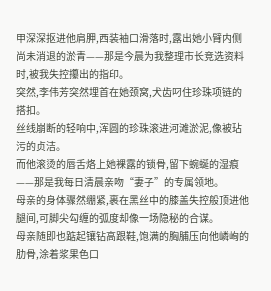甲深深抠进他肩胛,西装袖口滑落时,露出她小臂内侧尚未消退的淤青——那是今晨为我整理市长竞选资料时,被我失控攥出的指印。
突然,李伟芳突然埋首在她颈窝,犬齿叼住珍珠项链的搭扣。
丝线崩断的轻响中,浑圆的珍珠滚进河滩淤泥,像被玷污的贞洁。
而他滚烫的唇舌烙上她裸露的锁骨,留下蜿蜒的湿痕——那是我每日清晨亲吻“妻子”的专属领地。
母亲的身体骤然绷紧,裹在黑丝中的膝盖失控般顶进他腿间,可脚尖勾缠的弧度却像一场隐秘的合谋。
母亲随即也踮起镶钻高跟鞋,饱满的胸脯压向他嶙峋的肋骨,涂着浆果色口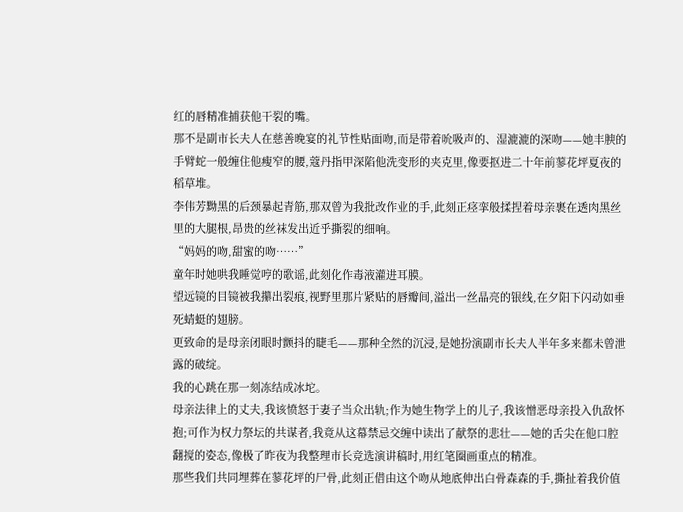红的唇精准捕获他干裂的嘴。
那不是副市长夫人在慈善晚宴的礼节性贴面吻,而是带着吮吸声的、湿漉漉的深吻——她丰腴的手臂蛇一般缠住他瘦窄的腰,蔻丹指甲深陷他洗变形的夹克里,像要抠进二十年前蓼花坪夏夜的稻草堆。
李伟芳黝黑的后颈暴起青筋,那双曾为我批改作业的手,此刻正痉挛般揉捏着母亲裹在透肉黑丝里的大腿根,昂贵的丝袜发出近乎撕裂的细响。
“妈妈的吻,甜蜜的吻……”
童年时她哄我睡觉哼的歌谣,此刻化作毒液灌进耳膜。
望远镜的目镜被我攥出裂痕,视野里那片紧贴的唇瓣间,溢出一丝晶亮的银线,在夕阳下闪动如垂死蜻蜓的翅膀。
更致命的是母亲闭眼时颤抖的睫毛——那种全然的沉浸,是她扮演副市长夫人半年多来都未曾泄露的破绽。
我的心跳在那一刻冻结成冰坨。
母亲法律上的丈夫,我该愤怒于妻子当众出轨;作为她生物学上的儿子,我该憎恶母亲投入仇敌怀抱;可作为权力祭坛的共谋者,我竟从这幕禁忌交缠中读出了献祭的悲壮——她的舌尖在他口腔翻搅的姿态,像极了昨夜为我整理市长竞选演讲稿时,用红笔圈画重点的精准。
那些我们共同埋葬在蓼花坪的尸骨,此刻正借由这个吻从地底伸出白骨森森的手,撕扯着我价值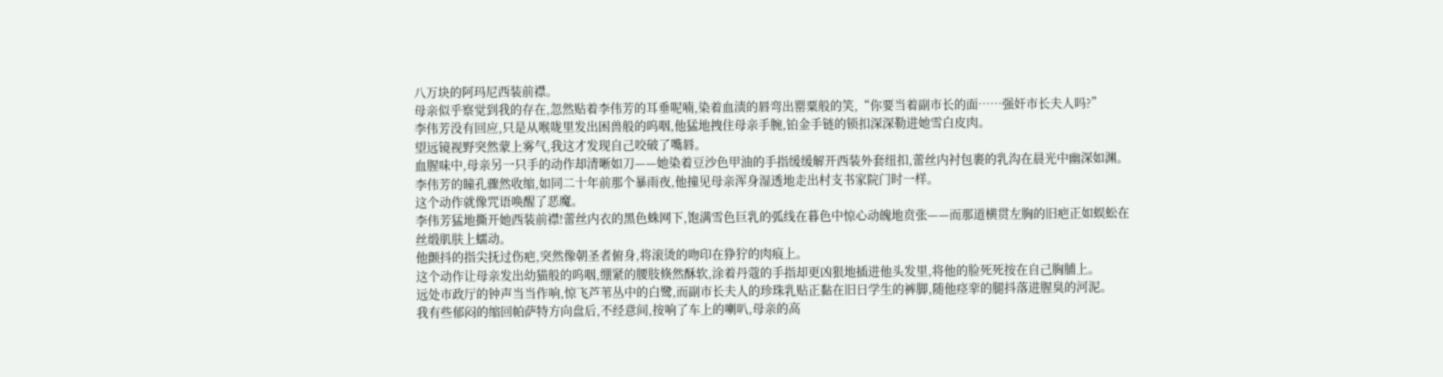八万块的阿玛尼西装前襟。
母亲似乎察觉到我的存在,忽然贴着李伟芳的耳垂呢喃,染着血渍的唇弯出罂粟般的笑,“你要当着副市长的面……强奸市长夫人吗?”
李伟芳没有回应,只是从喉咙里发出困兽般的呜咽,他猛地拽住母亲手腕,铂金手链的锁扣深深勒进她雪白皮肉。
望远镜视野突然蒙上雾气,我这才发现自己咬破了嘴唇。
血腥味中,母亲另一只手的动作却清晰如刀——她染着豆沙色甲油的手指缓缓解开西装外套纽扣,蕾丝内衬包裹的乳沟在晨光中幽深如渊。
李伟芳的瞳孔骤然收缩,如同二十年前那个暴雨夜,他撞见母亲浑身湿透地走出村支书家院门时一样。
这个动作就像咒语唤醒了恶魔。
李伟芳猛地撕开她西装前襟!蕾丝内衣的黑色蛛网下,饱满雪色巨乳的弧线在暮色中惊心动魄地贲张——而那道横贯左胸的旧疤正如蜈蚣在丝缎肌肤上蠕动。
他颤抖的指尖抚过伤疤,突然像朝圣者俯身,将滚烫的吻印在狰狞的肉痕上。
这个动作让母亲发出幼猫般的呜咽,绷紧的腰肢倏然酥软,涂着丹蔻的手指却更凶狠地插进他头发里,将他的脸死死按在自己胸脯上。
远处市政厅的钟声当当作响,惊飞芦苇丛中的白鹭,而副市长夫人的珍珠乳贴正黏在旧日学生的裤脚,随他痉挛的腿抖落进腥臭的河泥。
我有些郁闷的缩回帕萨特方向盘后,不经意间,按响了车上的喇叭,母亲的高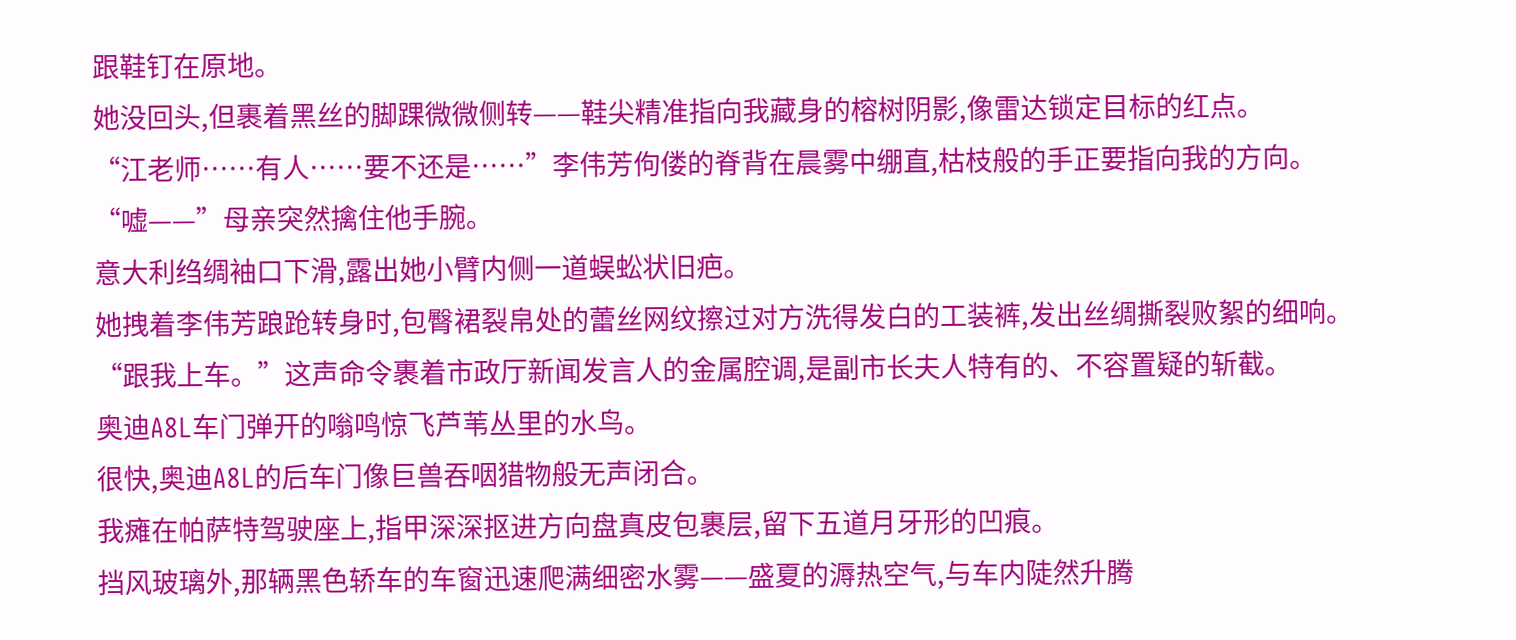跟鞋钉在原地。
她没回头,但裹着黑丝的脚踝微微侧转——鞋尖精准指向我藏身的榕树阴影,像雷达锁定目标的红点。
“江老师……有人……要不还是……”李伟芳佝偻的脊背在晨雾中绷直,枯枝般的手正要指向我的方向。
“嘘——”母亲突然擒住他手腕。
意大利绉绸袖口下滑,露出她小臂内侧一道蜈蚣状旧疤。
她拽着李伟芳踉跄转身时,包臀裙裂帛处的蕾丝网纹擦过对方洗得发白的工装裤,发出丝绸撕裂败絮的细响。
“跟我上车。”这声命令裹着市政厅新闻发言人的金属腔调,是副市长夫人特有的、不容置疑的斩截。
奥迪A8L车门弹开的嗡鸣惊飞芦苇丛里的水鸟。
很快,奥迪A8L的后车门像巨兽吞咽猎物般无声闭合。
我瘫在帕萨特驾驶座上,指甲深深抠进方向盘真皮包裹层,留下五道月牙形的凹痕。
挡风玻璃外,那辆黑色轿车的车窗迅速爬满细密水雾——盛夏的溽热空气,与车内陡然升腾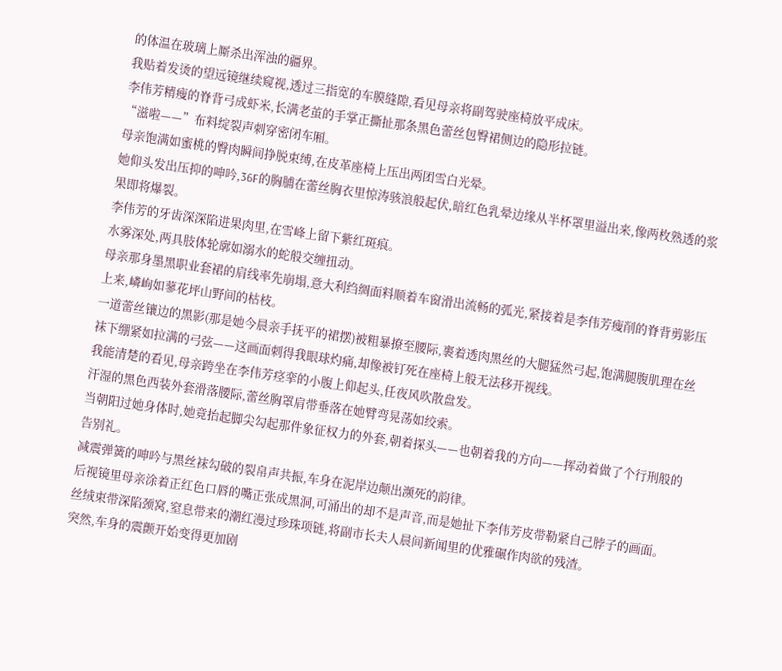的体温在玻璃上厮杀出浑浊的疆界。
我贴着发烫的望远镜继续窥视,透过三指宽的车膜缝隙,看见母亲将副驾驶座椅放平成床。
李伟芳精瘦的脊背弓成虾米,长满老茧的手掌正撕扯那条黑色蕾丝包臀裙侧边的隐形拉链。
“滋啦——”布料绽裂声刺穿密闭车厢。
母亲饱满如蜜桃的臀肉瞬间挣脱束缚,在皮革座椅上压出两团雪白光晕。
她仰头发出压抑的呻吟,36F的胸脯在蕾丝胸衣里惊涛骇浪般起伏,暗红色乳晕边缘从半杯罩里溢出来,像两枚熟透的浆果即将爆裂。
李伟芳的牙齿深深陷进果肉里,在雪峰上留下紫红斑痕。
水雾深处,两具肢体轮廓如溺水的蛇般交缠扭动。
母亲那身墨黑职业套裙的肩线率先崩塌,意大利绉绸面料顺着车窗滑出流畅的弧光,紧接着是李伟芳瘦削的脊背剪影压上来,嶙峋如蓼花坪山野间的枯枝。
一道蕾丝镶边的黑影(那是她今晨亲手抚平的裙摆)被粗暴撩至腰际,裹着透肉黑丝的大腿猛然弓起,饱满腿腹肌理在丝袜下绷紧如拉满的弓弦——这画面刺得我眼球灼痛,却像被钉死在座椅上般无法移开视线。
我能清楚的看见,母亲跨坐在李伟芳痉挛的小腹上仰起头,任夜风吹散盘发。
汗湿的黑色西装外套滑落腰际,蕾丝胸罩肩带垂落在她臂弯晃荡如绞索。
当朝阳过她身体时,她竟抬起脚尖勾起那件象征权力的外套,朝着探头——也朝着我的方向——挥动着做了个行刑般的告别礼。
减震弹簧的呻吟与黑丝袜勾破的裂帛声共振,车身在泥岸边颠出濒死的韵律。
后视镜里母亲涂着正红色口唇的嘴正张成黑洞,可涌出的却不是声音,而是她扯下李伟芳皮带勒紧自己脖子的画面。
丝绒束带深陷颈窝,窒息带来的潮红漫过珍珠项链,将副市长夫人晨间新闻里的优雅碾作肉欲的残渣。
突然,车身的震颤开始变得更加剧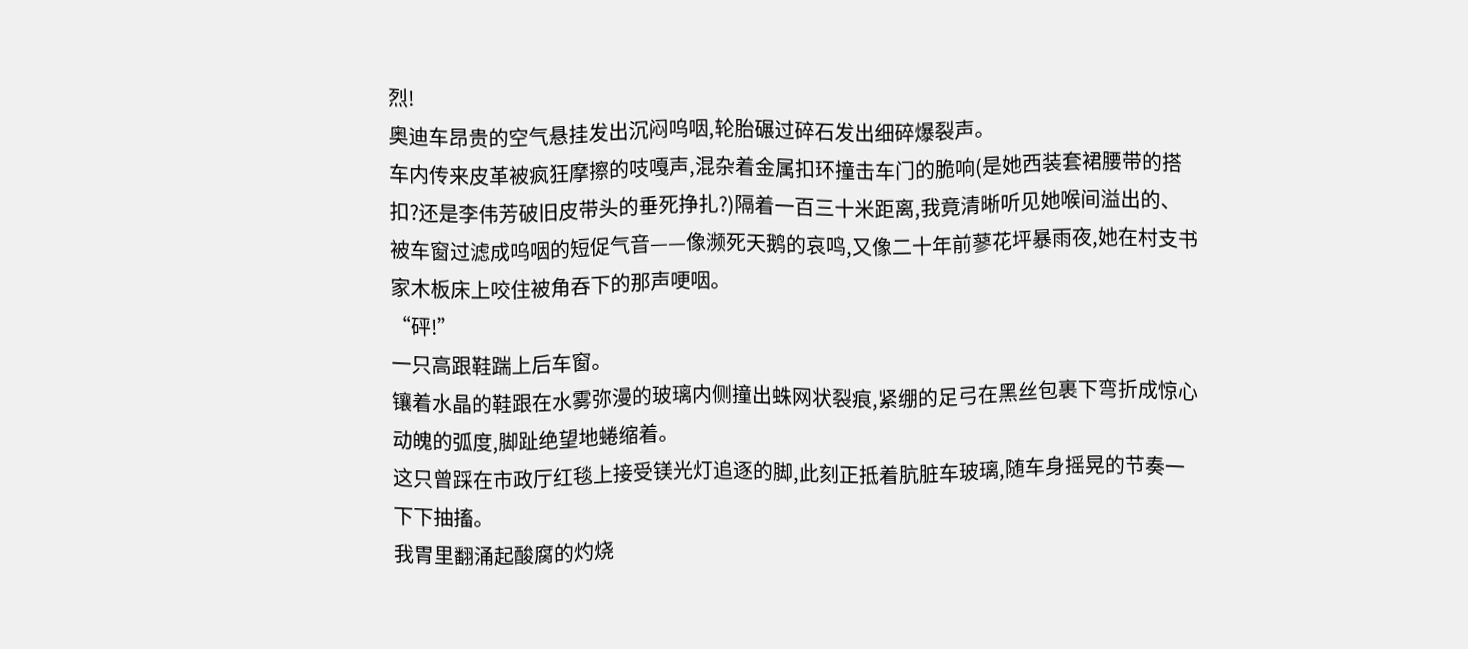烈!
奥迪车昂贵的空气悬挂发出沉闷呜咽,轮胎碾过碎石发出细碎爆裂声。
车内传来皮革被疯狂摩擦的吱嘎声,混杂着金属扣环撞击车门的脆响(是她西装套裙腰带的搭扣?还是李伟芳破旧皮带头的垂死挣扎?)隔着一百三十米距离,我竟清晰听见她喉间溢出的、被车窗过滤成呜咽的短促气音——像濒死天鹅的哀鸣,又像二十年前蓼花坪暴雨夜,她在村支书家木板床上咬住被角吞下的那声哽咽。
“砰!”
一只高跟鞋踹上后车窗。
镶着水晶的鞋跟在水雾弥漫的玻璃内侧撞出蛛网状裂痕,紧绷的足弓在黑丝包裹下弯折成惊心动魄的弧度,脚趾绝望地蜷缩着。
这只曾踩在市政厅红毯上接受镁光灯追逐的脚,此刻正抵着肮脏车玻璃,随车身摇晃的节奏一下下抽搐。
我胃里翻涌起酸腐的灼烧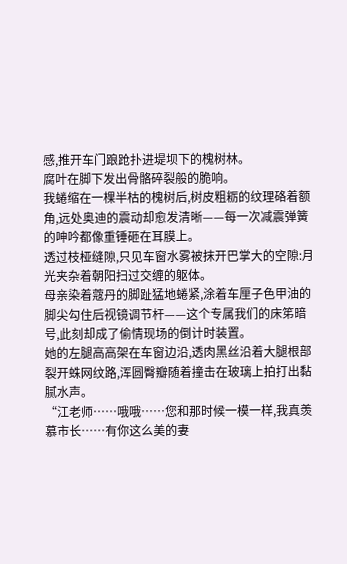感,推开车门踉跄扑进堤坝下的槐树林。
腐叶在脚下发出骨骼碎裂般的脆响。
我蜷缩在一棵半枯的槐树后,树皮粗粝的纹理硌着额角,远处奥迪的震动却愈发清晰——每一次减震弹簧的呻吟都像重锤砸在耳膜上。
透过枝桠缝隙,只见车窗水雾被抹开巴掌大的空隙:月光夹杂着朝阳扫过交缠的躯体。
母亲染着蔻丹的脚趾猛地蜷紧,涂着车厘子色甲油的脚尖勾住后视镜调节杆——这个专属我们的床笫暗号,此刻却成了偷情现场的倒计时装置。
她的左腿高高架在车窗边沿,透肉黑丝沿着大腿根部裂开蛛网纹路,浑圆臀瓣随着撞击在玻璃上拍打出黏腻水声。
“江老师……哦哦……您和那时候一模一样,我真羡慕市长……有你这么美的妻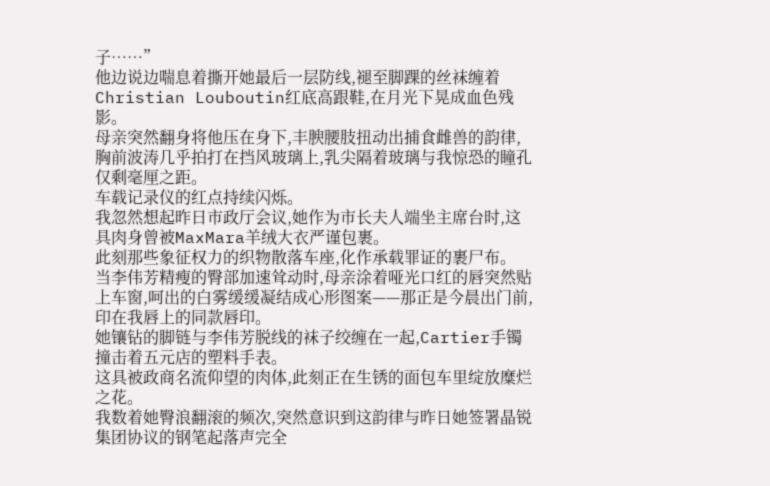子……”
他边说边喘息着撕开她最后一层防线,褪至脚踝的丝袜缠着Christian Louboutin红底高跟鞋,在月光下晃成血色残影。
母亲突然翻身将他压在身下,丰腴腰肢扭动出捕食雌兽的韵律,胸前波涛几乎拍打在挡风玻璃上,乳尖隔着玻璃与我惊恐的瞳孔仅剩毫厘之距。
车载记录仪的红点持续闪烁。
我忽然想起昨日市政厅会议,她作为市长夫人端坐主席台时,这具肉身曾被MaxMara羊绒大衣严谨包裹。
此刻那些象征权力的织物散落车座,化作承载罪证的裹尸布。
当李伟芳精瘦的臀部加速耸动时,母亲涂着哑光口红的唇突然贴上车窗,呵出的白雾缓缓凝结成心形图案——那正是今晨出门前,印在我唇上的同款唇印。
她镶钻的脚链与李伟芳脱线的袜子绞缠在一起,Cartier手镯撞击着五元店的塑料手表。
这具被政商名流仰望的肉体,此刻正在生锈的面包车里绽放糜烂之花。
我数着她臀浪翻滚的频次,突然意识到这韵律与昨日她签署晶锐集团协议的钢笔起落声完全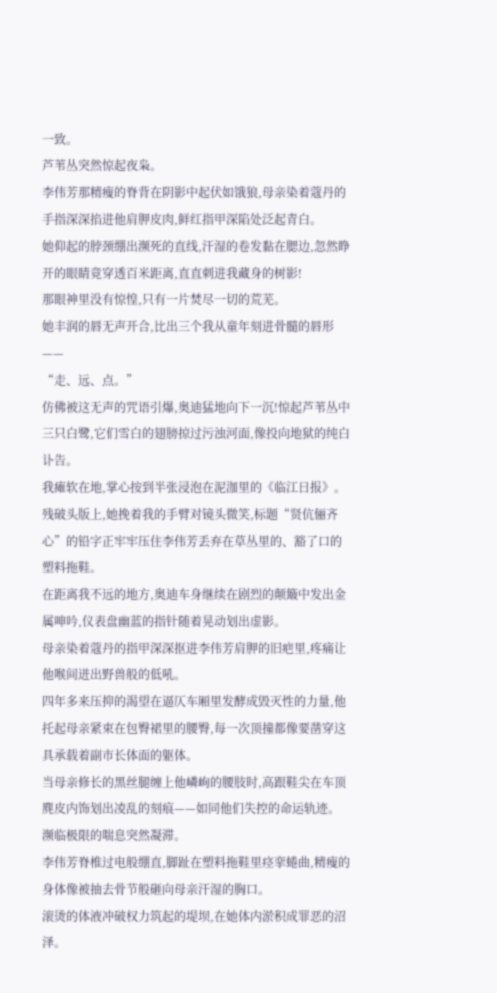一致。
芦苇丛突然惊起夜枭。
李伟芳那精瘦的脊背在阴影中起伏如饿狼,母亲染着蔻丹的手指深深掐进他肩胛皮肉,鲜红指甲深陷处泛起青白。
她仰起的脖颈绷出濒死的直线,汗湿的卷发黏在腮边,忽然睁开的眼睛竟穿透百米距离,直直刺进我藏身的树影!
那眼神里没有惊惶,只有一片焚尽一切的荒芜。
她丰润的唇无声开合,比出三个我从童年刻进骨髓的唇形——
“走、远、点。”
仿佛被这无声的咒语引爆,奥迪猛地向下一沉!惊起芦苇丛中三只白鹭,它们雪白的翅膀掠过污浊河面,像投向地狱的纯白讣告。
我瘫软在地,掌心按到半张浸泡在泥泇里的《临江日报》。
残破头版上,她挽着我的手臂对镜头微笑,标题“贤伉俪齐心”的铅字正牢牢压住李伟芳丢弃在草丛里的、豁了口的塑料拖鞋。
在距离我不远的地方,奥迪车身继续在剧烈的颠簸中发出金属呻吟,仪表盘幽蓝的指针随着晃动划出虚影。
母亲染着蔻丹的指甲深深抠进李伟芳肩胛的旧疤里,疼痛让他喉间迸出野兽般的低吼。
四年多来压抑的渴望在逼仄车厢里发酵成毁灭性的力量,他托起母亲紧束在包臀裙里的腰臀,每一次顶撞都像要凿穿这具承载着副市长体面的躯体。
当母亲修长的黑丝腿缠上他嶙峋的腰肢时,高跟鞋尖在车顶麂皮内饰划出凌乱的刻痕——如同他们失控的命运轨迹。
濒临极限的喘息突然凝滞。
李伟芳脊椎过电般绷直,脚趾在塑料拖鞋里痉挛蜷曲,精瘦的身体像被抽去骨节般砸向母亲汗湿的胸口。
滚烫的体液冲破权力筑起的堤坝,在她体内淤积成罪恶的沼泽。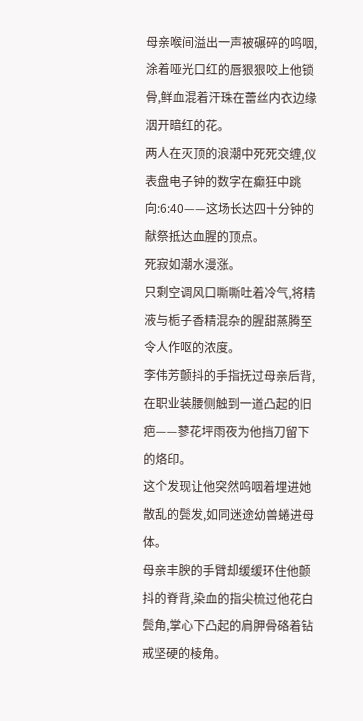母亲喉间溢出一声被碾碎的呜咽,涂着哑光口红的唇狠狠咬上他锁骨,鲜血混着汗珠在蕾丝内衣边缘洇开暗红的花。
两人在灭顶的浪潮中死死交缠,仪表盘电子钟的数字在癫狂中跳向:6:40——这场长达四十分钟的献祭抵达血腥的顶点。
死寂如潮水漫涨。
只剩空调风口嘶嘶吐着冷气,将精液与栀子香精混杂的腥甜蒸腾至令人作呕的浓度。
李伟芳颤抖的手指抚过母亲后背,在职业装腰侧触到一道凸起的旧疤——蓼花坪雨夜为他挡刀留下的烙印。
这个发现让他突然呜咽着埋进她散乱的鬓发,如同迷途幼兽蜷进母体。
母亲丰腴的手臂却缓缓环住他颤抖的脊背,染血的指尖梳过他花白鬓角,掌心下凸起的肩胛骨硌着钻戒坚硬的棱角。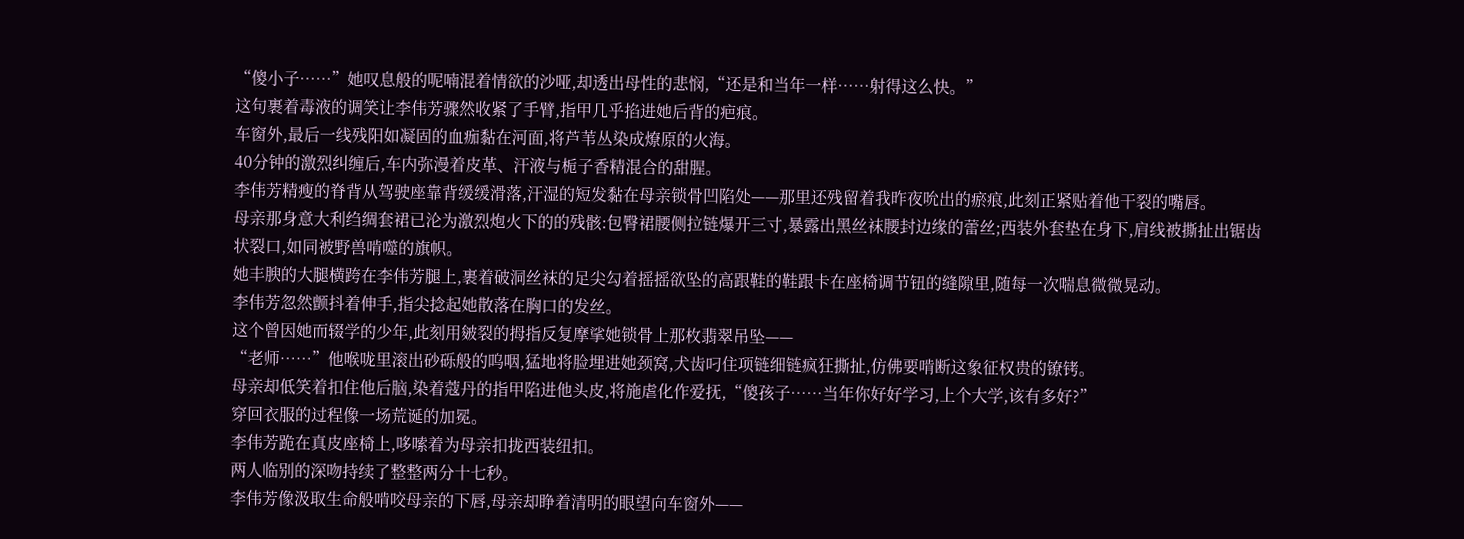“傻小子……”她叹息般的呢喃混着情欲的沙哑,却透出母性的悲悯,“还是和当年一样……射得这么快。”
这句裹着毒液的调笑让李伟芳骤然收紧了手臂,指甲几乎掐进她后背的疤痕。
车窗外,最后一线残阳如凝固的血痂黏在河面,将芦苇丛染成燎原的火海。
40分钟的激烈纠缠后,车内弥漫着皮革、汗液与栀子香精混合的甜腥。
李伟芳精瘦的脊背从驾驶座靠背缓缓滑落,汗湿的短发黏在母亲锁骨凹陷处——那里还残留着我昨夜吮出的瘀痕,此刻正紧贴着他干裂的嘴唇。
母亲那身意大利绉绸套裙已沦为激烈炮火下的的残骸:包臀裙腰侧拉链爆开三寸,暴露出黑丝袜腰封边缘的蕾丝;西装外套垫在身下,肩线被撕扯出锯齿状裂口,如同被野兽啃噬的旗帜。
她丰腴的大腿横跨在李伟芳腿上,裹着破洞丝袜的足尖勾着摇摇欲坠的高跟鞋的鞋跟卡在座椅调节钮的缝隙里,随每一次喘息微微晃动。
李伟芳忽然颤抖着伸手,指尖捻起她散落在胸口的发丝。
这个曾因她而辍学的少年,此刻用皴裂的拇指反复摩挲她锁骨上那枚翡翠吊坠——
“老师……”他喉咙里滚出砂砾般的呜咽,猛地将脸埋进她颈窝,犬齿叼住项链细链疯狂撕扯,仿佛要啃断这象征权贵的镣铐。
母亲却低笑着扣住他后脑,染着蔻丹的指甲陷进他头皮,将施虐化作爱抚,“傻孩子……当年你好好学习,上个大学,该有多好?”
穿回衣服的过程像一场荒诞的加冕。
李伟芳跪在真皮座椅上,哆嗦着为母亲扣拢西装纽扣。
两人临别的深吻持续了整整两分十七秒。
李伟芳像汲取生命般啃咬母亲的下唇,母亲却睁着清明的眼望向车窗外——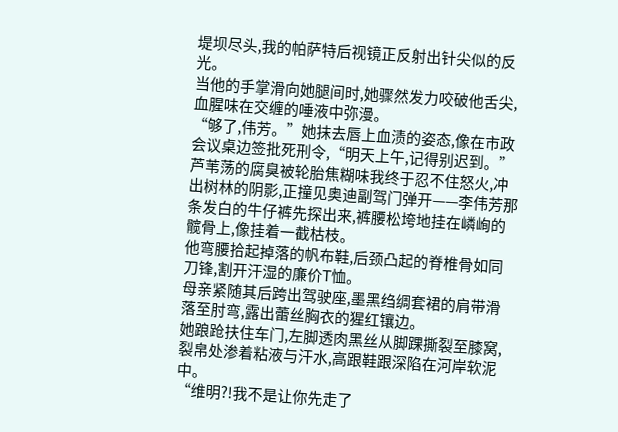堤坝尽头,我的帕萨特后视镜正反射出针尖似的反光。
当他的手掌滑向她腿间时,她骤然发力咬破他舌尖,血腥味在交缠的唾液中弥漫。
“够了,伟芳。”她抹去唇上血渍的姿态,像在市政会议桌边签批死刑令,“明天上午,记得别迟到。”
芦苇荡的腐臭被轮胎焦糊味我终于忍不住怒火,冲出树林的阴影,正撞见奥迪副驾门弹开——李伟芳那条发白的牛仔裤先探出来,裤腰松垮地挂在嶙峋的髋骨上,像挂着一截枯枝。
他弯腰拾起掉落的帆布鞋,后颈凸起的脊椎骨如同刀锋,割开汗湿的廉价T恤。
母亲紧随其后跨出驾驶座,墨黑绉绸套裙的肩带滑落至肘弯,露出蕾丝胸衣的猩红镶边。
她踉跄扶住车门,左脚透肉黑丝从脚踝撕裂至膝窝,裂帛处渗着粘液与汗水,高跟鞋跟深陷在河岸软泥中。
“维明?!我不是让你先走了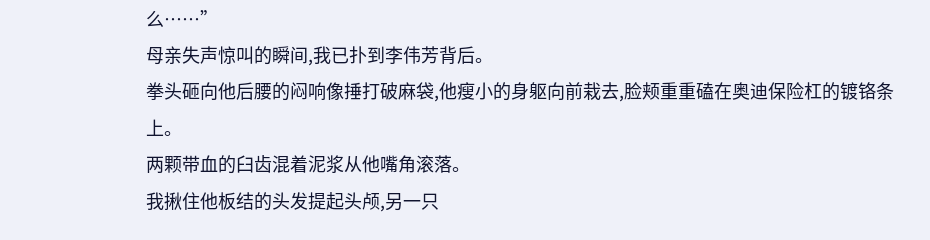么……”
母亲失声惊叫的瞬间,我已扑到李伟芳背后。
拳头砸向他后腰的闷响像捶打破麻袋,他瘦小的身躯向前栽去,脸颊重重磕在奥迪保险杠的镀铬条上。
两颗带血的臼齿混着泥浆从他嘴角滚落。
我揪住他板结的头发提起头颅,另一只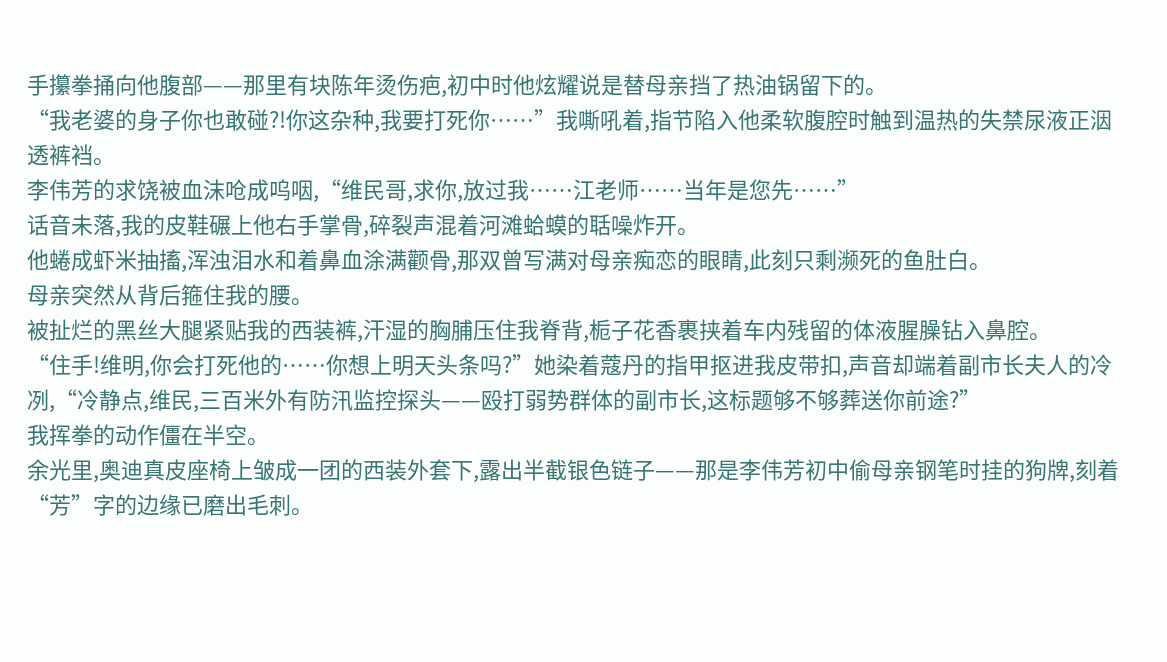手攥拳捅向他腹部——那里有块陈年烫伤疤,初中时他炫耀说是替母亲挡了热油锅留下的。
“我老婆的身子你也敢碰?!你这杂种,我要打死你……”我嘶吼着,指节陷入他柔软腹腔时触到温热的失禁尿液正洇透裤裆。
李伟芳的求饶被血沫呛成呜咽,“维民哥,求你,放过我……江老师……当年是您先……”
话音未落,我的皮鞋碾上他右手掌骨,碎裂声混着河滩蛤蟆的聒噪炸开。
他蜷成虾米抽搐,浑浊泪水和着鼻血涂满颧骨,那双曾写满对母亲痴恋的眼睛,此刻只剩濒死的鱼肚白。
母亲突然从背后箍住我的腰。
被扯烂的黑丝大腿紧贴我的西装裤,汗湿的胸脯压住我脊背,栀子花香裹挟着车内残留的体液腥臊钻入鼻腔。
“住手!维明,你会打死他的……你想上明天头条吗?”她染着蔻丹的指甲抠进我皮带扣,声音却端着副市长夫人的冷冽,“冷静点,维民,三百米外有防汛监控探头——殴打弱势群体的副市长,这标题够不够葬送你前途?”
我挥拳的动作僵在半空。
余光里,奥迪真皮座椅上皱成一团的西装外套下,露出半截银色链子——那是李伟芳初中偷母亲钢笔时挂的狗牌,刻着“芳”字的边缘已磨出毛刺。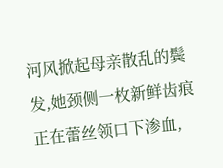河风掀起母亲散乱的鬓发,她颈侧一枚新鲜齿痕正在蕾丝领口下渗血,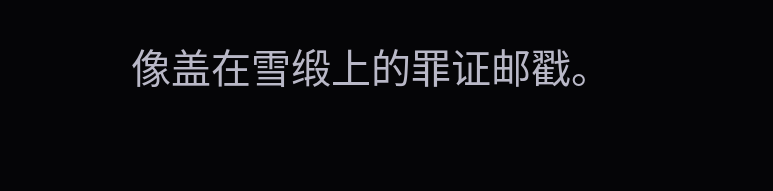像盖在雪缎上的罪证邮戳。